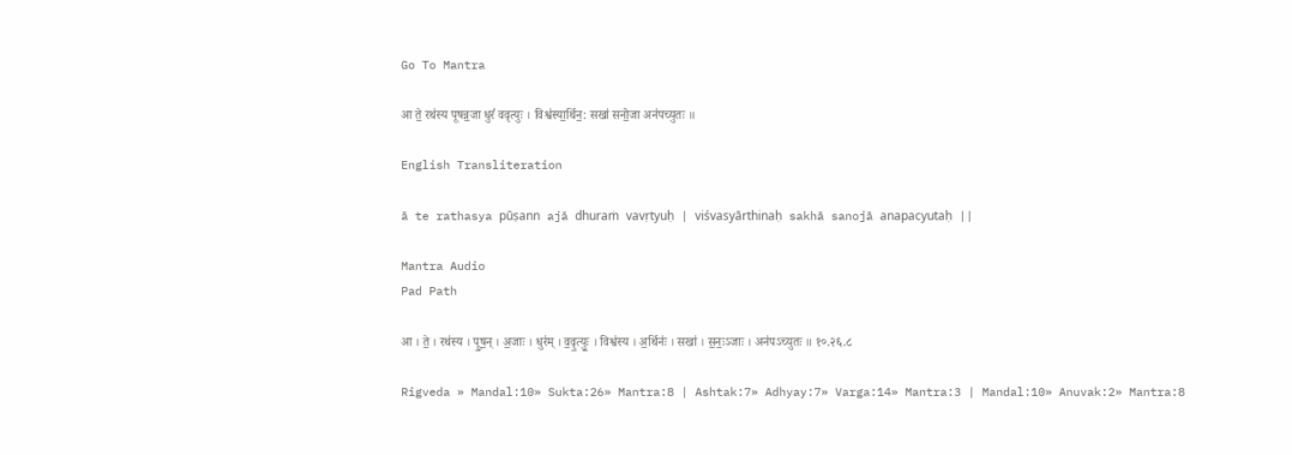Go To Mantra

आ ते॒ रथ॑स्य पूषन्न॒जा धुरं॑ ववृत्युः । विश्व॑स्या॒र्थिन॒: सखा॑ सनो॒जा अन॑पच्युतः ॥

English Transliteration

ā te rathasya pūṣann ajā dhuraṁ vavṛtyuḥ | viśvasyārthinaḥ sakhā sanojā anapacyutaḥ ||

Mantra Audio
Pad Path

आ । ते॒ । रथ॑स्य । पू॒ष॒न् । अ॒जाः । धुर॑म् । व॒वृ॒त्युः॒ । विश्व॑स्य । अ॒र्थिनः॑ । सखा॑ । स॒नः॒ऽजाः । अन॑पऽच्युतः ॥ १०.२६.८

Rigveda » Mandal:10» Sukta:26» Mantra:8 | Ashtak:7» Adhyay:7» Varga:14» Mantra:3 | Mandal:10» Anuvak:2» Mantra:8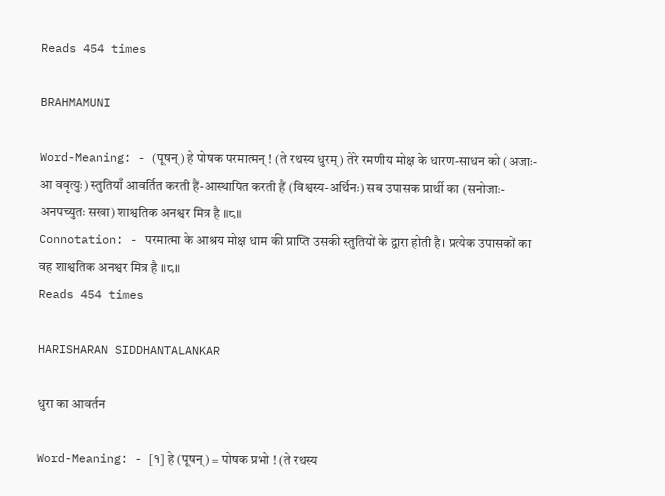Reads 454 times

BRAHMAMUNI

Word-Meaning: - (पूषन्) हे पोषक परमात्मन् ! (ते रथस्य धुरम्) तेरे रमणीय मोक्ष के धारण-साधन को (अजाः-आ ववृत्युः) स्तुतियाँ आवर्तित करती हैं-आस्थापित करती हैं (विश्वस्य-अर्थिनः) सब उपासक प्रार्थी का (सनोजाः-अनपच्युतः सखा) शाश्वतिक अनश्वर मित्र है ॥८॥
Connotation: - परमात्मा के आश्रय मोक्ष धाम की प्राप्ति उसकी स्तुतियों के द्वारा होती है। प्रत्येक उपासकों का वह शाश्वतिक अनश्वर मित्र है ॥८॥
Reads 454 times

HARISHARAN SIDDHANTALANKAR

धुरा का आवर्तन

Word-Meaning: - [१] हे (पूषन्) = पोषक प्रभो ! (ते रथस्य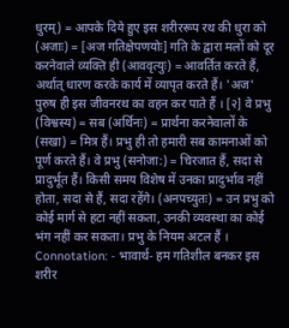धुरम्) = आपके दिये हुए इस शरीररूप रथ की धुरा को (अजाः) = [अज गतिक्षेपणयोः] गति के द्वारा मलों को दूर करनेवाले व्यक्ति ही (आववृत्युः) = आवर्तित करते हैं, अर्थात् धारण करके कार्य में व्यापृत करते हैं। 'अज' पुरुष ही इस जीवनरथ का वहन कर पाते हैं । [२] वे प्रभु (विश्वस्य) = सब (अर्थिनः) = प्रार्थना करनेवालों के (सखा) = मित्र हैं। प्रभु ही तो हमारी सब कामनाओं को पूर्ण करते हैं। वे प्रभु (सनोजा:) = चिरजात हैं, सदा से प्रादुर्भूत हैं। किसी समय विशेष में उनका प्रादुर्भाव नहीं होता, सदा से हैं, सदा रहेंगे। (अनपच्युतः) = उन प्रभु को कोई मार्ग से हटा नहीं सकता, उनकी व्यवस्था का कोई भंग नहीं कर सकता। प्रभु के नियम अटल हैं ।
Connotation: - भावार्थ- हम गतिशील बनकर इस शरीर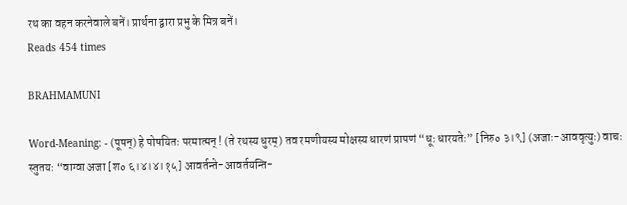रथ का वहन करनेवाले बनें। प्रार्थना द्वारा प्रभु के मित्र बनें।
Reads 454 times

BRAHMAMUNI

Word-Meaning: - (पूषन्) हे पोषयितः परमात्मन् ! (ते रथस्य धुरम्) तव रमणीयस्य मोक्षस्य धारणं प्रापणं “धूः धारयतेः” [निरु० ३।९] (अजाः-आववृत्युः) वाचः स्तुतयः “वाग्वा अजा [श० ६।४।४।१५] आवर्तन्ते-आवर्तयन्ति-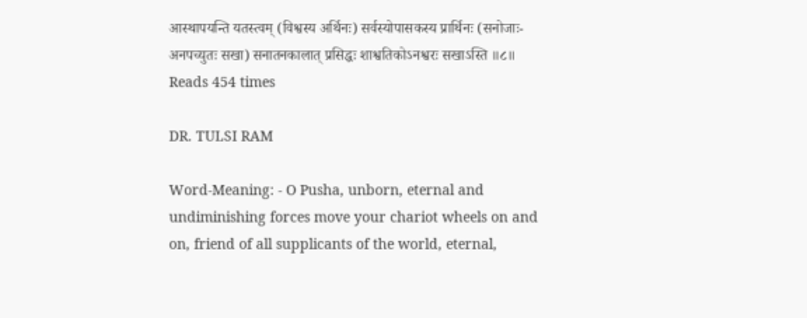आस्थापयन्ति यतस्त्वम् (विश्वस्य अर्थिनः) सर्वस्योपासकस्य प्रार्थिनः (सनोजाः-अनपच्युतः सखा) सनातनकालात् प्रसिद्धः शाश्वतिकोऽनश्वरः सखाऽस्ति ॥८॥
Reads 454 times

DR. TULSI RAM

Word-Meaning: - O Pusha, unborn, eternal and undiminishing forces move your chariot wheels on and on, friend of all supplicants of the world, eternal,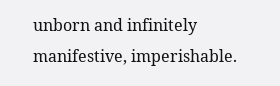unborn and infinitely manifestive, imperishable.